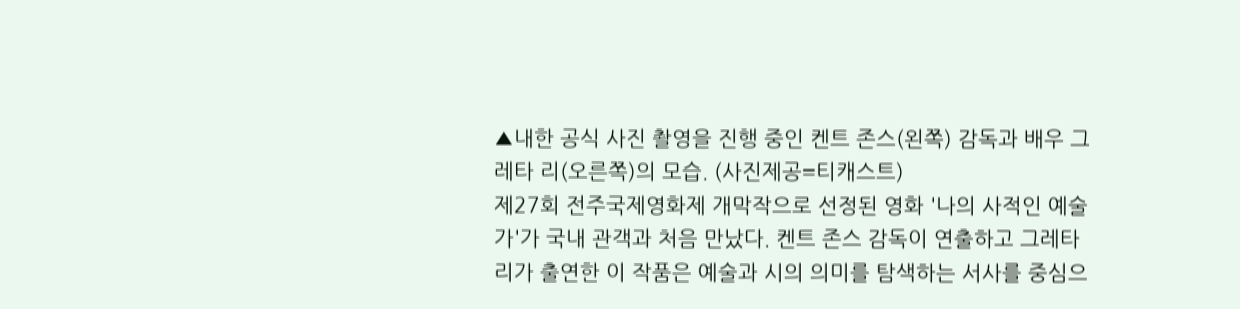▲내한 공식 사진 촬영을 진행 중인 켄트 존스(왼쪽) 감독과 배우 그레타 리(오른쪽)의 모습. (사진제공=티캐스트)
제27회 전주국제영화제 개막작으로 선정된 영화 '나의 사적인 예술가'가 국내 관객과 처음 만났다. 켄트 존스 감독이 연출하고 그레타 리가 출연한 이 작품은 예술과 시의 의미를 탐색하는 서사를 중심으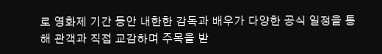로 영화제 기간 동안 내한한 감독과 배우가 다양한 공식 일정을 통해 관객과 직접 교감하며 주목을 받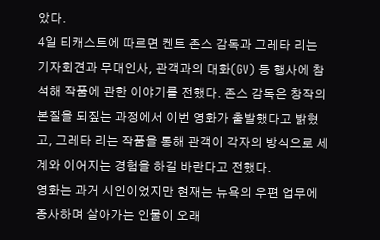았다.
4일 티캐스트에 따르면 켄트 존스 감독과 그레타 리는 기자회견과 무대인사, 관객과의 대화(GV) 등 행사에 참석해 작품에 관한 이야기를 전했다. 존스 감독은 창작의 본질을 되짚는 과정에서 이번 영화가 출발했다고 밝혔고, 그레타 리는 작품을 통해 관객이 각자의 방식으로 세계와 이어지는 경험을 하길 바란다고 전했다.
영화는 과거 시인이었지만 현재는 뉴욕의 우편 업무에 종사하며 살아가는 인물이 오래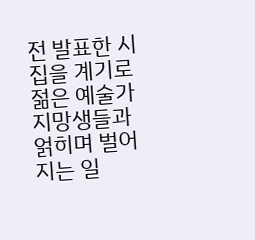전 발표한 시집을 계기로 젊은 예술가 지망생들과 얽히며 벌어지는 일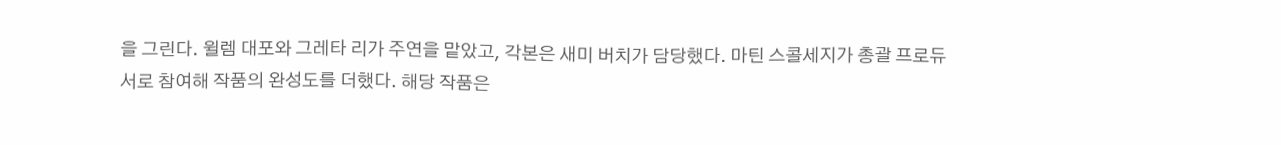을 그린다. 윌렘 대포와 그레타 리가 주연을 맡았고, 각본은 새미 버치가 담당했다. 마틴 스콜세지가 총괄 프로듀서로 참여해 작품의 완성도를 더했다. 해당 작품은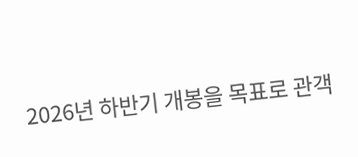2026년 하반기 개봉을 목표로 관객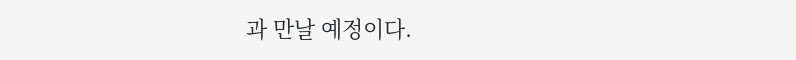과 만날 예정이다.